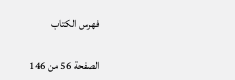فهرس الكتاب

الصفحة 56 من 146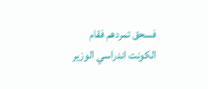فسحق تمردهم فقام الكونت اندراسي الوزير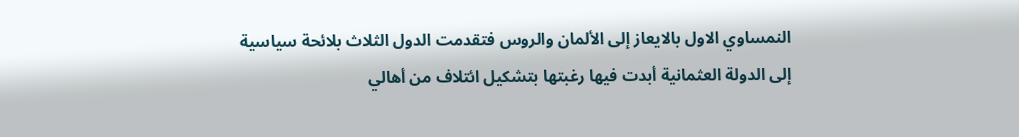النمساوي الاول بالايعاز إلى الألمان والروس فتقدمت الدول الثلاث بلائحة سياسية إلى الدولة العثمانية أبدت فيها رغبتها بتشكيل ائتلاف من أهالي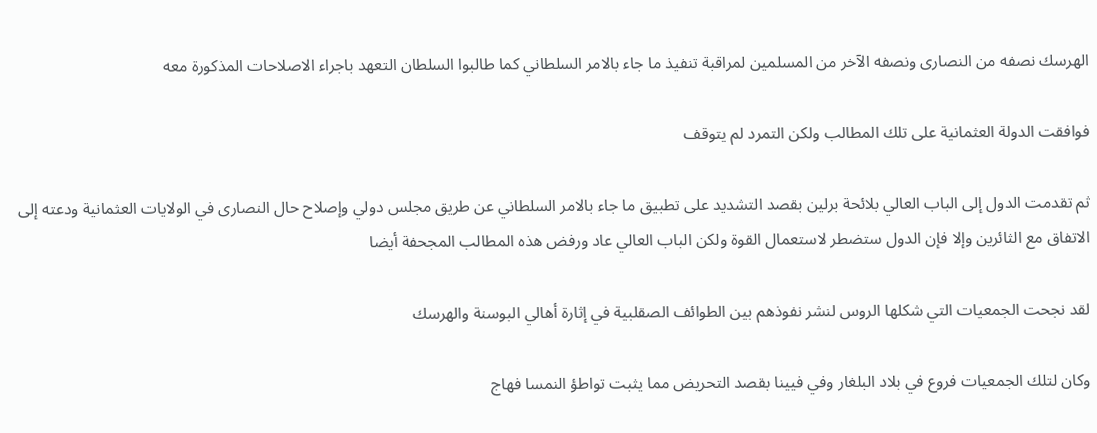الهرسك نصفه من النصارى ونصفه الآخر من المسلمين لمراقبة تنفيذ ما جاء بالامر السلطاني كما طالبوا السلطان التعهد باجراء الاصلاحات المذكورة معه

فوافقت الدولة العثمانية على تلك المطالب ولكن التمرد لم يتوقف

ثم تقدمت الدول إلى الباب العالي بلائحة برلين بقصد التشديد على تطبيق ما جاء بالامر السلطاني عن طريق مجلس دولي وإصلاح حال النصارى في الولايات العثمانية ودعته إلى الاتفاق مع الثائرين وإلا فإن الدول ستضطر لاستعمال القوة ولكن الباب العالي عاد ورفض هذه المطالب المجحفة أيضا

لقد نجحت الجمعيات التي شكلها الروس لنشر نفوذهم بين الطوائف الصقلبية في إثارة أهالي البوسنة والهرسك

وكان لتلك الجمعيات فروع في بلاد البلغار وفي فيينا بقصد التحريض مما يثبت تواطؤ النمسا فهاج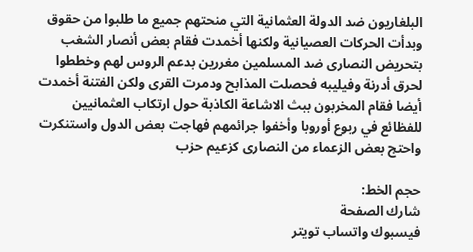البلغاريون ضد الدولة العثمانية التي منحتهم جميع ما طلبوا من حقوق وبدأت الحركات العصيانية ولكنها أخمدت فقام بعض أنصار الشغب بتحريض النصارى ضد المسلمين مغررين بدعم الروس لهم وخططوا لحرق أدرنة وفيليبه فحصلت المذابح ودمرت القرى ولكن الفتنة أخمدت أيضا فقام المخربون ببث الاشاعة الكاذبة حول ارتكاب العثمانيين للفظائع في ربوع أوروبا وأخفوا جرائمهم فهاجت بعض الدول واستنكرت واحتج بعض الزعماء من النصارى كزعيم حزب

حجم الخط:
شارك الصفحة
فيسبوك واتساب تويتر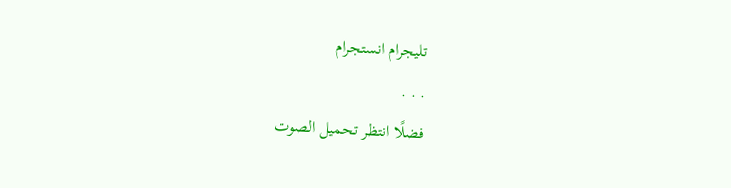تليجرام انستجرام
. . .
فضلًا انتظر تحميل الصوت